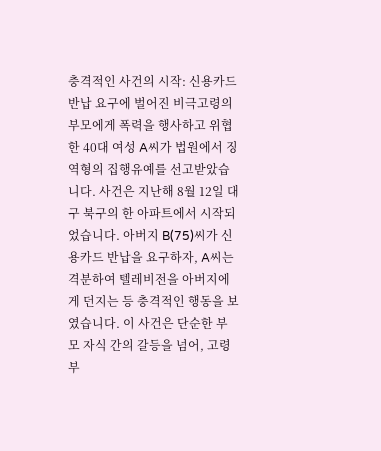충격적인 사건의 시작: 신용카드 반납 요구에 벌어진 비극고령의 부모에게 폭력을 행사하고 위협한 40대 여성 A씨가 법원에서 징역형의 집행유예를 선고받았습니다. 사건은 지난해 8월 12일 대구 북구의 한 아파트에서 시작되었습니다. 아버지 B(75)씨가 신용카드 반납을 요구하자, A씨는 격분하여 텔레비전을 아버지에게 던지는 등 충격적인 행동을 보였습니다. 이 사건은 단순한 부모 자식 간의 갈등을 넘어, 고령 부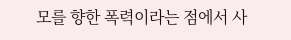모를 향한 폭력이라는 점에서 사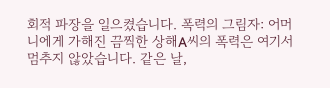회적 파장을 일으켰습니다. 폭력의 그림자: 어머니에게 가해진 끔찍한 상해A씨의 폭력은 여기서 멈추지 않았습니다. 같은 날,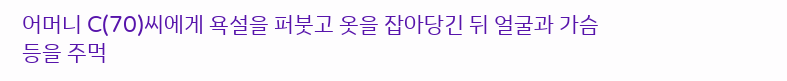어머니 C(70)씨에게 욕설을 퍼붓고 옷을 잡아당긴 뒤 얼굴과 가슴 등을 주먹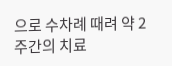으로 수차례 때려 약 2주간의 치료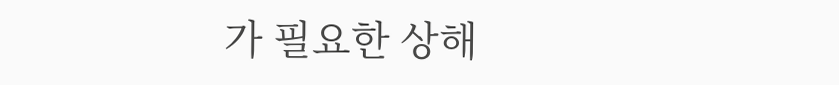가 필요한 상해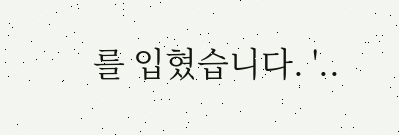를 입혔습니다. '..